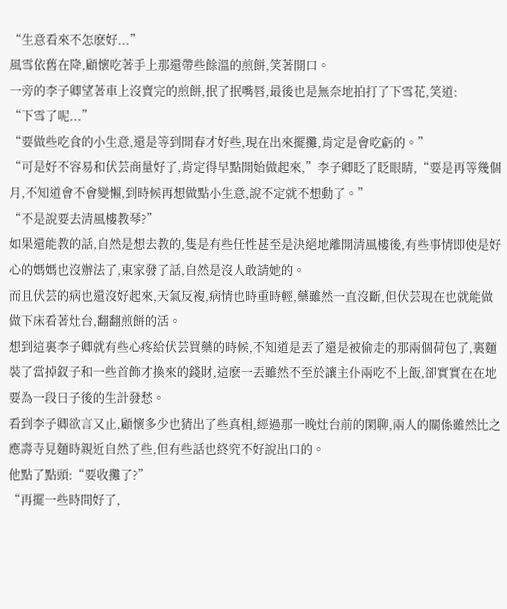“生意看來不怎麽好...”
風雪依舊在降,顧懷吃著手上那還帶些餘溫的煎餅,笑著開口。
一旁的李子卿望著車上沒賣完的煎餅,抿了抿嘴唇,最後也是無奈地拍打了下雪花,笑道:
“下雪了呢...”
“要做些吃食的小生意,還是等到開春才好些,現在出來擺攤,肯定是會吃虧的。”
“可是好不容易和伏芸商量好了,肯定得早點開始做起來,”李子卿眨了眨眼睛,“要是再等幾個月,不知道會不會變懶,到時候再想做點小生意,說不定就不想動了。”
“不是說要去清風樓教琴?”
如果還能教的話,自然是想去教的,隻是有些任性甚至是決絕地離開清風樓後,有些事情即使是好心的媽媽也沒辦法了,東家發了話,自然是沒人敢請她的。
而且伏芸的病也還沒好起來,天氣反複,病情也時重時輕,藥雖然一直沒斷,但伏芸現在也就能做做下床看著灶台,翻翻煎餅的活。
想到這裏李子卿就有些心疼給伏芸買藥的時候,不知道是丟了還是被偷走的那兩個荷包了,裏麵裝了當掉釵子和一些首飾才換來的錢財,這麽一丟雖然不至於讓主仆兩吃不上飯,卻實實在在地要為一段日子後的生計發愁。
看到李子卿欲言又止,顧懷多少也猜出了些真相,經過那一晚灶台前的閑聊,兩人的關係雖然比之應壽寺見麵時親近自然了些,但有些話也終究不好說出口的。
他點了點頭:“要收攤了?”
“再擺一些時間好了,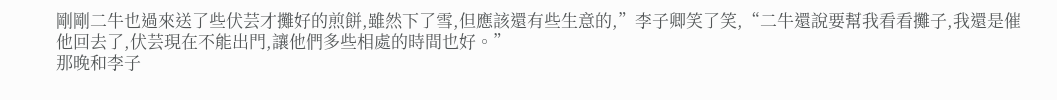剛剛二牛也過來送了些伏芸才攤好的煎餅,雖然下了雪,但應該還有些生意的,”李子卿笑了笑,“二牛還說要幫我看看攤子,我還是催他回去了,伏芸現在不能出門,讓他們多些相處的時間也好。”
那晚和李子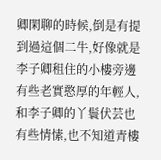卿閑聊的時候,倒是有提到過這個二牛,好像就是李子卿租住的小樓旁邊有些老實憨厚的年輕人,和李子卿的丫鬟伏芸也有些情愫,也不知道青樓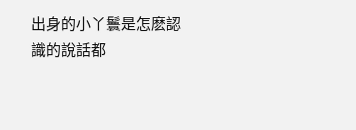出身的小丫鬟是怎麽認識的說話都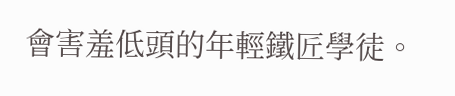會害羞低頭的年輕鐵匠學徒。